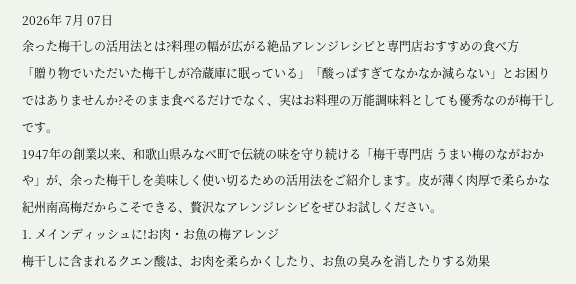2026年 7月 07日
余った梅干しの活用法とは?料理の幅が広がる絶品アレンジレシピと専門店おすすめの食べ方
「贈り物でいただいた梅干しが冷蔵庫に眠っている」「酸っぱすぎてなかなか減らない」とお困りではありませんか?そのまま食べるだけでなく、実はお料理の万能調味料としても優秀なのが梅干しです。
1947年の創業以来、和歌山県みなべ町で伝統の味を守り続ける「梅干専門店 うまい梅のながおかや」が、余った梅干しを美味しく使い切るための活用法をご紹介します。皮が薄く肉厚で柔らかな紀州南高梅だからこそできる、贅沢なアレンジレシピをぜひお試しください。
1. メインディッシュに!お肉・お魚の梅アレンジ
梅干しに含まれるクエン酸は、お肉を柔らかくしたり、お魚の臭みを消したりする効果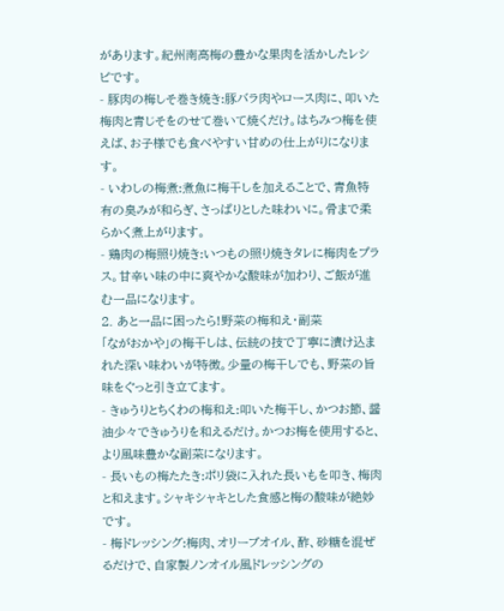があります。紀州南高梅の豊かな果肉を活かしたレシピです。
- 豚肉の梅しそ巻き焼き:豚バラ肉やロース肉に、叩いた梅肉と青じそをのせて巻いて焼くだけ。はちみつ梅を使えば、お子様でも食べやすい甘めの仕上がりになります。
- いわしの梅煮:煮魚に梅干しを加えることで、青魚特有の臭みが和らぎ、さっぱりとした味わいに。骨まで柔らかく煮上がります。
- 鶏肉の梅照り焼き:いつもの照り焼きタレに梅肉をプラス。甘辛い味の中に爽やかな酸味が加わり、ご飯が進む一品になります。
2. あと一品に困ったら!野菜の梅和え・副菜
「ながおかや」の梅干しは、伝統の技で丁寧に漬け込まれた深い味わいが特徴。少量の梅干しでも、野菜の旨味をぐっと引き立てます。
- きゅうりとちくわの梅和え:叩いた梅干し、かつお節、醤油少々できゅうりを和えるだけ。かつお梅を使用すると、より風味豊かな副菜になります。
- 長いもの梅たたき:ポリ袋に入れた長いもを叩き、梅肉と和えます。シャキシャキとした食感と梅の酸味が絶妙です。
- 梅ドレッシング:梅肉、オリーブオイル、酢、砂糖を混ぜるだけで、自家製ノンオイル風ドレッシングの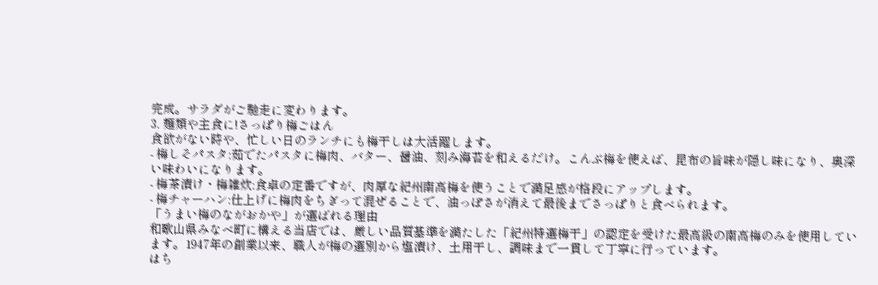完成。サラダがご馳走に変わります。
3. 麺類や主食に!さっぱり梅ごはん
食欲がない時や、忙しい日のランチにも梅干しは大活躍します。
- 梅しそパスタ:茹でたパスタに梅肉、バター、醤油、刻み海苔を和えるだけ。こんぶ梅を使えば、昆布の旨味が隠し味になり、奥深い味わいになります。
- 梅茶漬け・梅雑炊:食卓の定番ですが、肉厚な紀州南高梅を使うことで満足感が格段にアップします。
- 梅チャーハン:仕上げに梅肉をちぎって混ぜることで、油っぽさが消えて最後までさっぱりと食べられます。
「うまい梅のながおかや」が選ばれる理由
和歌山県みなべ町に構える当店では、厳しい品質基準を満たした「紀州特選梅干」の認定を受けた最高級の南高梅のみを使用しています。1947年の創業以来、職人が梅の選別から塩漬け、土用干し、調味まで一貫して丁寧に行っています。
はち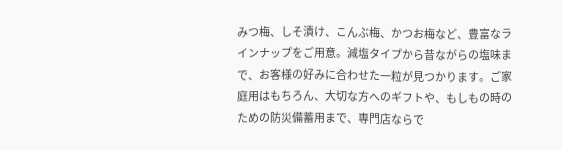みつ梅、しそ漬け、こんぶ梅、かつお梅など、豊富なラインナップをご用意。減塩タイプから昔ながらの塩味まで、お客様の好みに合わせた一粒が見つかります。ご家庭用はもちろん、大切な方へのギフトや、もしもの時のための防災備蓄用まで、専門店ならで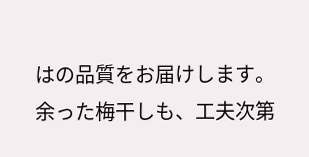はの品質をお届けします。
余った梅干しも、工夫次第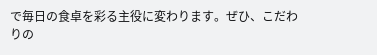で毎日の食卓を彩る主役に変わります。ぜひ、こだわりの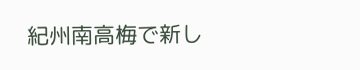紀州南高梅で新し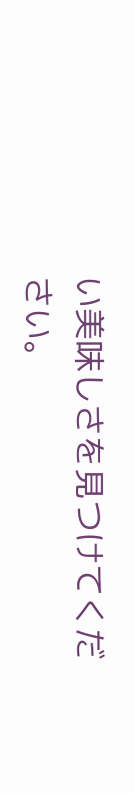い美味しさを見つけてください。